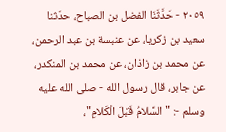٢٠٥٩ - حَدَّثَنَا الفضل بن الصباح، حدّثنا سعيد بن زكريا، عن عنبسة بن عبد الرحمن، عن محمد بن زاذان، عن محمد بن المنكدر، عن جابر، قال رسول الله - صلى الله عليه وسلم -: "السَّلامُ قَبْلَ الْكَلامِ"،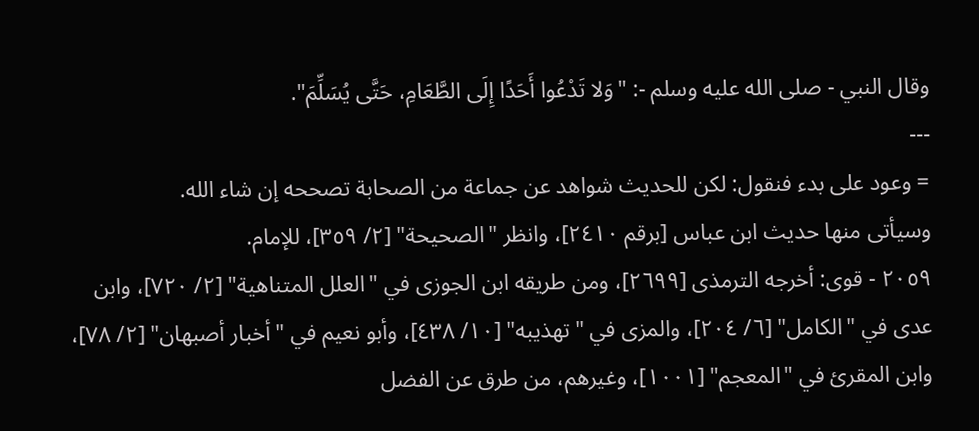وقال النبي - صلى الله عليه وسلم -: "وَلا تَدْعُوا أَحَدًا إِلَى الطَّعَامِ، حَتَّى يُسَلِّمَ".
---
= وعود على بدء فنقول: لكن للحديث شواهد عن جماعة من الصحابة تصححه إن شاء الله.
وسيأتى منها حديث ابن عباس [برقم ٢٤١٠]، وانظر "الصحيحة" [٢/ ٣٥٩]، للإمام.
٢٠٥٩ - قوى: أخرجه الترمذى [٢٦٩٩]، ومن طريقه ابن الجوزى في "العلل المتناهية" [٢/ ٧٢٠]، وابن عدى في "الكامل" [٦/ ٢٠٤]، والمزى في "تهذيبه" [١٠/ ٤٣٨]، وأبو نعيم في "أخبار أصبهان" [٢/ ٧٨]، وابن المقرئ في "المعجم" [١٠٠١]، وغيرهم، من طرق عن الفضل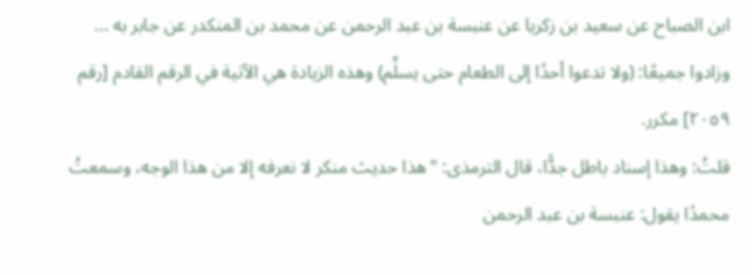ابن الصباح عن سعيد بن زكريا عن عنبسة بن عبد الرحمن عن محمد بن المنكدر عن جابر به ...
وزادوا جميعًا: (ولا تدعوا أحدًا إلى الطعام حتى يسلِّم) وهذه الزيادة هي الآتية في الرقم القادم [رقم ٢٠٥٩] مكرر.
قلتُ: وهذا إسناد باطل جدًّا، قال الترمذى: "هذا حديث منكر لا نعرفه إلا من هذا الوجه، وسمعتُ محمدًا يقول: عنبسة بن عبد الرحمن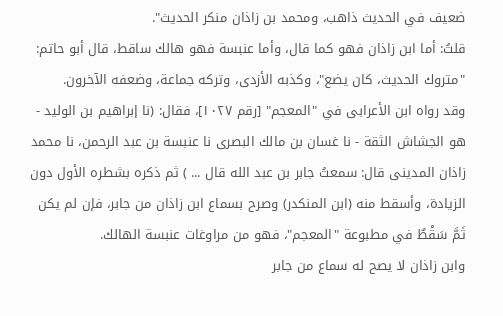ضعيف في الحديث ذاهب، ومحمد بن زاذان منكر الحديث".
قلتُ: أما ابن زاذان فهو كما قال، وأما عنبسة فهو هالك ساقط، قال أبو حاتم: "متروك الحديث، كان يضع"، وكذبه الأزدى، وتركه جماعة، وضعفه الآخرون.
وقد رواه ابن الأعرابى في "المعجم" [رقم ١٠٢٧]، فقال: (نا إبراهيم بن الوليد - هو الجشاش الثقة - نا غسان بن مالك البصرى نا عنبسة بن عبد الرحمن، نا محمد زاذان المدينى قال: سمعتُ جابر بن عبد الله قال ... ) ثم ذكره بشطره الأول دون الزيادة، وأسقط منه (ابن المنكدر) وصرح بسماع ابن زاذان من جابر، فإن لم يكن ثَمَّ سَقْطٌ في مطبوعة "المعجم"، فهو من مراوغات عنبسة الهالك.
وابن زاذان لا يصح له سماع من جابر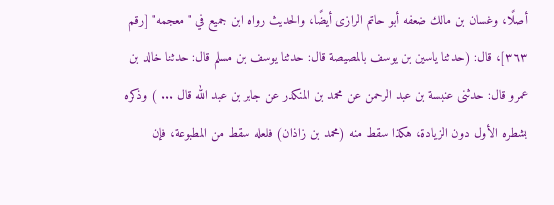أصلًا، وغسان بن مالك ضعفه أبو حاتم الرازى أيضًا، والحديث رواه ابن جميع في "معجمه" [رقم ٣٦٣]، قال: (حدثنا ياسين بن يوسف بالمصيصة قال: حدثنا يوسف بن مسلم قال: حدثنا خالد بن عمرو قال: حدثنى عنبسة بن عبد الرحمن عن محمد بن المنكدر عن جابر بن عبد الله قال ... ) وذكره بشطره الأول دون الزيادة، هكذا سقط منه (محمد بن زاذان) فلعله سقط من المطبوعة، فإن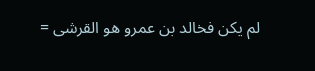لم يكن فخالد بن عمرو هو القرشى =